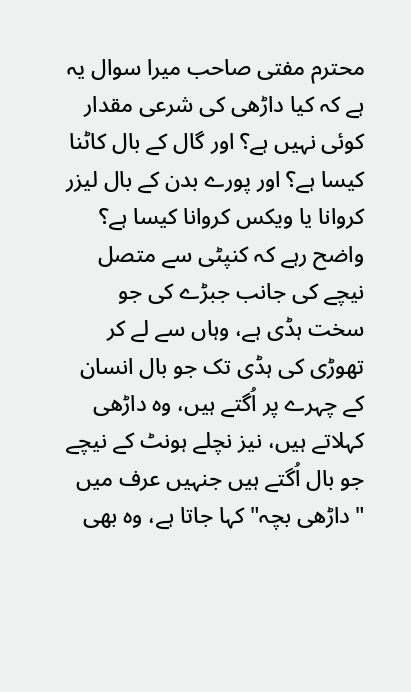محترم مفتی صاحب میرا سوال یہ ہے کہ کیا داڑھی کی شرعی مقدار کوئی نہیں ہے؟ اور گال کے بال کاٹنا کیسا ہے؟ اور پورے بدن کے بال لیزر کروانا یا ویکس کروانا کیسا ہے؟
واضح رہے کہ کنپٹی سے متصل نیچے کی جانب جبڑے کی جو سخت ہڈی ہے، وہاں سے لے کر تھوڑی کی ہڈی تک جو بال انسان کے چہرے پر اُگتے ہیں، وہ داڑھی کہلاتے ہیں، نیز نچلے ہونٹ کے نیچے جو بال اُگتے ہیں جنہیں عرف میں "داڑھی بچہ" کہا جاتا ہے، وہ بھی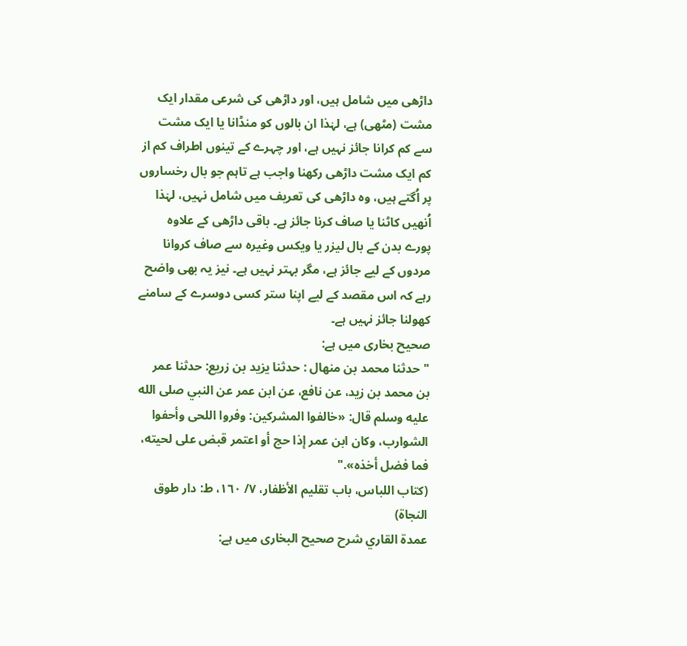داڑھی میں شامل ہیں، اور داڑھی کی شرعی مقدار ایک مشت (مٹھی) ہے، لہٰذا ان بالوں کو منڈانا یا ایک مشت سے کم کرانا جائز نہیں ہے، اور چہرے کے تینوں اطراف کم از کم ایک مشت داڑھی رکھنا واجب ہے تاہم جو بال رخساروں پر اُگتے ہیں، وہ داڑھی کی تعریف میں شامل نہیں، لہٰذا اُنھیں کاٹنا یا صاف کرنا جائز ہے۔ باقی داڑھی کے علاوہ پورے بدن کے بال لیزر یا ویکس وغیرہ سے صاف کروانا مردوں کے لیے جائز ہے، مگر بہتر نہیں ہے۔ نیز یہ بھی واضح رہے کہ اس مقصد کے لیے اپنا ستر کسی دوسرے کے سامنے کھولنا جائز نہیں ہے۔
صحیح بخاری میں ہے:
"حدثنا محمد بن منهال : حدثنا يزيد بن زريع: حدثنا عمر بن محمد بن زيد، عن نافع، عن ابن عمر عن النبي صلى الله عليه وسلم قال: «خالفوا المشركين: وفروا اللحى وأحفوا الشوارب، وكان ابن عمر إذا حج أو اعتمر قبض على لحيته، فما فضل أخذه»."
(كتاب اللباس، باب تقليم الأظفار، ٧/ ١٦٠، ط: دار طوق النجاة)
عمدة القاري شرح صحيح البخاری میں ہے: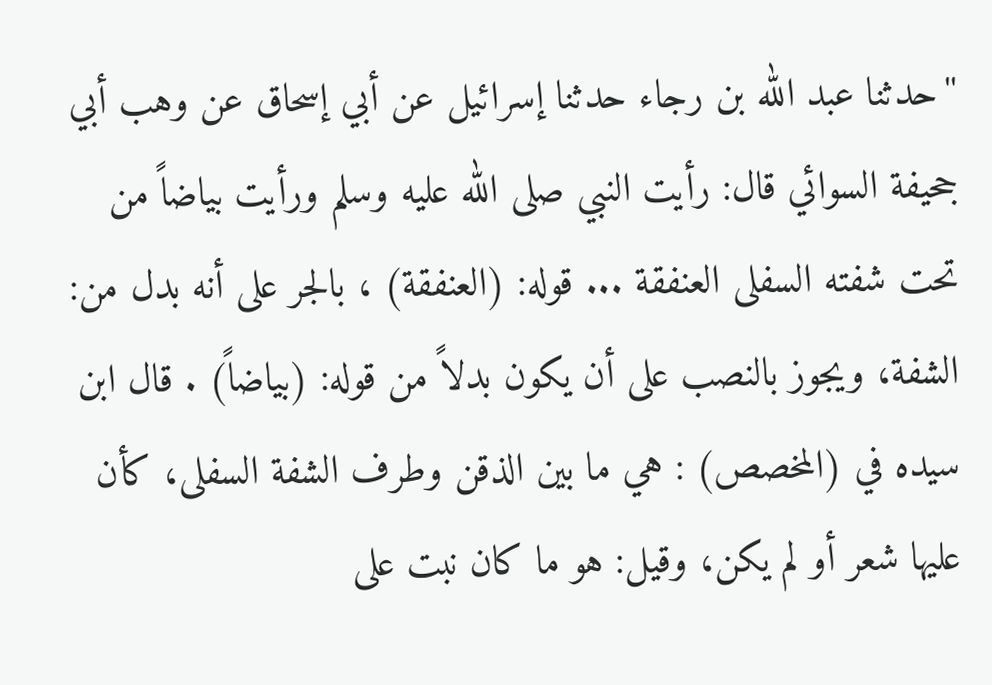''حدثنا عبد الله بن رجاء حدثنا إسرائيل عن أبي إسحاق عن وهب أبي جحيفة السوائي قال: رأيت النبي صلى الله عليه وسلم ورأيت بياضاً من تحت شفته السفلى العنفقة ... قوله: (العنفقة) ، بالجر على أنه بدل من: الشفة، ويجوز بالنصب على أن يكون بدلاً من قوله: (بياضاً) . قال ابن سيده في (المخصص) : هي ما بين الذقن وطرف الشفة السفلى، كأن عليها شعر أو لم يكن، وقيل: هو ما كان نبت على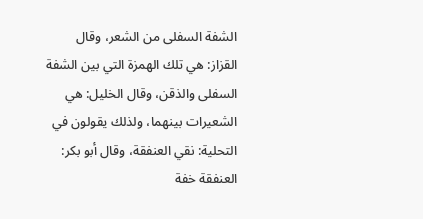الشفة السفلى من الشعر، وقال القزاز: هي تلك الهمزة التي بين الشفة السفلى والذقن، وقال الخليل: هي الشعيرات بينهما، ولذلك يقولون في التحلية: نقي العنفقة، وقال أبو بكر: العنفقة خفة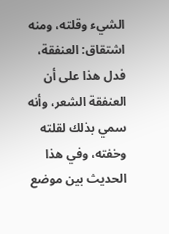الشيء وقلته، ومنه اشتقاق: العنفقة، فدل هذا على أن العنفقة الشعر، وأنه سمي بذلك لقلته وخفته، وفي هذا الحديث بين موضع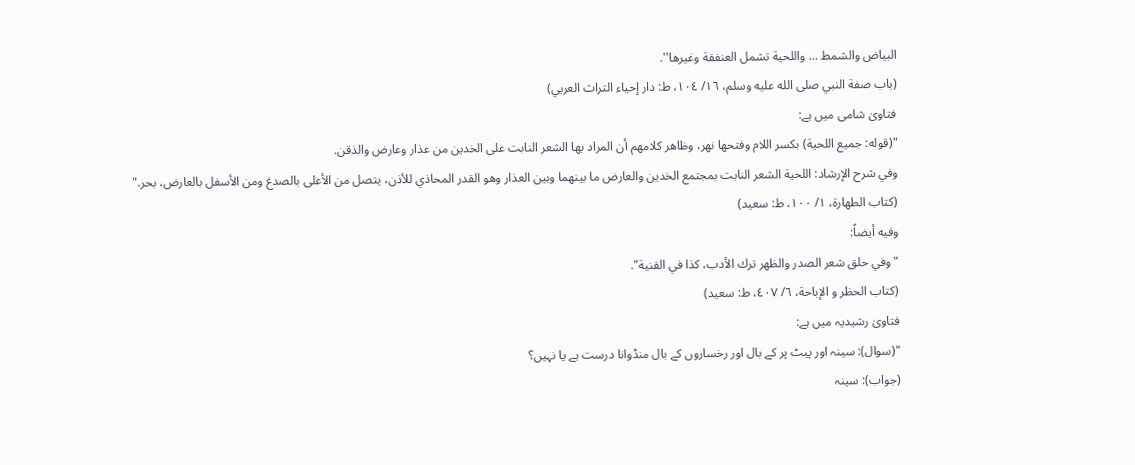البياض والشمط ... واللحية تشمل العنفقة وغيرها''.
(باب صفة النبي صلى الله عليه وسلم، ١٦/ ١٠٤، ط: دار إحياء التراث العربي)
فتاویٰ شامی میں ہے:
"(قوله: جميع اللحية) بكسر اللام وفتحها نهر، وظاهر كلامهم أن المراد بها الشعر النابت على الخدين من عذار وعارض والذقن.
وفي شرح الإرشاد: اللحية الشعر النابت بمجتمع الخدين والعارض ما بينهما وبين العذار وهو القدر المحاذي للأذن، يتصل من الأعلى بالصدغ ومن الأسفل بالعارض، بحر."
(کتاب الطهارۃ، ١/ ١٠٠، ط: سعید)
وفيه أيضاً:
"وفي حلق شعر الصدر والظهر ترك الأدب، كذا في القنية".
(کتاب الحظر و الإباحة، ٦/ ٤٠٧، ط: سعید)
فتاویٰ رشیدیہ میں ہے:
"(سوال): سینہ اور پیٹ پر کے بال اور رخساروں کے بال منڈوانا درست ہے یا نہیں؟
(جواب): سینہ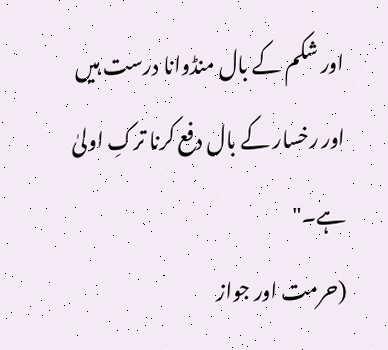اور شکم کے بال منڈوانا درست ہیں اور رخسار کے بال دفع کرنا ترکِ اولیٰ ہے۔"
(حرمت اور جواز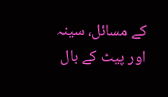کے مسائل، سینہ اور پیٹ کے بال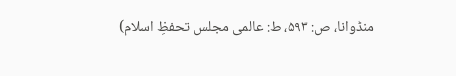منڈوانا، ص: ۵۹۳، ط: عالمی مجلس تحفظِ اسلام)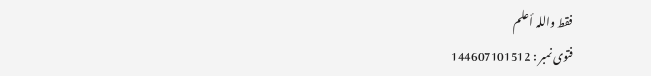فقط واللہ أعلم
فتوی نمبر : 144607101512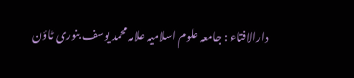دارالافتاء : جامعہ علوم اسلامیہ علامہ محمد یوسف بنوری ٹاؤن